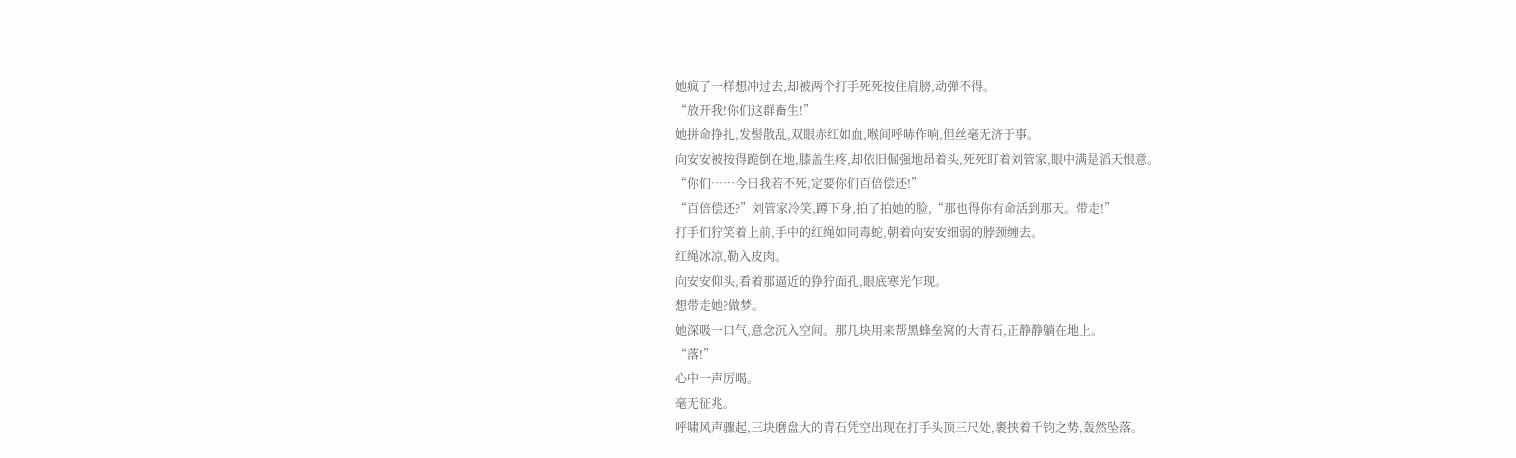她疯了一样想冲过去,却被两个打手死死按住肩膀,动弹不得。
“放开我!你们这群畜生!”
她拼命挣扎,发髻散乱,双眼赤红如血,喉间呼哧作响,但丝毫无济于事。
向安安被按得跪倒在地,膝盖生疼,却依旧倔强地昂着头,死死盯着刘管家,眼中满是滔天恨意。
“你们……今日我若不死,定要你们百倍偿还!”
“百倍偿还?”刘管家冷笑,蹲下身,拍了拍她的脸,“那也得你有命活到那天。带走!”
打手们狞笑着上前,手中的红绳如同毒蛇,朝着向安安细弱的脖颈缠去。
红绳冰凉,勒入皮肉。
向安安仰头,看着那逼近的狰狞面孔,眼底寒光乍现。
想带走她?做梦。
她深吸一口气,意念沉入空间。那几块用来帮黑蜂垒窝的大青石,正静静躺在地上。
“落!”
心中一声厉喝。
毫无征兆。
呼啸风声骤起,三块磨盘大的青石凭空出现在打手头顶三尺处,裹挟着千钧之势,轰然坠落。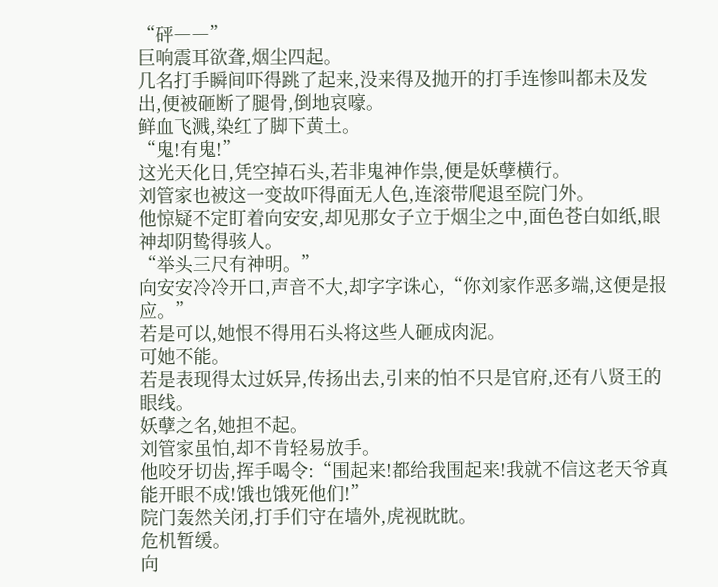“砰――”
巨响震耳欲聋,烟尘四起。
几名打手瞬间吓得跳了起来,没来得及抛开的打手连惨叫都未及发出,便被砸断了腿骨,倒地哀嚎。
鲜血飞溅,染红了脚下黄土。
“鬼!有鬼!”
这光天化日,凭空掉石头,若非鬼神作祟,便是妖孽横行。
刘管家也被这一变故吓得面无人色,连滚带爬退至院门外。
他惊疑不定盯着向安安,却见那女子立于烟尘之中,面色苍白如纸,眼神却阴鸷得骇人。
“举头三尺有神明。”
向安安冷冷开口,声音不大,却字字诛心,“你刘家作恶多端,这便是报应。”
若是可以,她恨不得用石头将这些人砸成肉泥。
可她不能。
若是表现得太过妖异,传扬出去,引来的怕不只是官府,还有八贤王的眼线。
妖孽之名,她担不起。
刘管家虽怕,却不肯轻易放手。
他咬牙切齿,挥手喝令:“围起来!都给我围起来!我就不信这老天爷真能开眼不成!饿也饿死他们!”
院门轰然关闭,打手们守在墙外,虎视眈眈。
危机暂缓。
向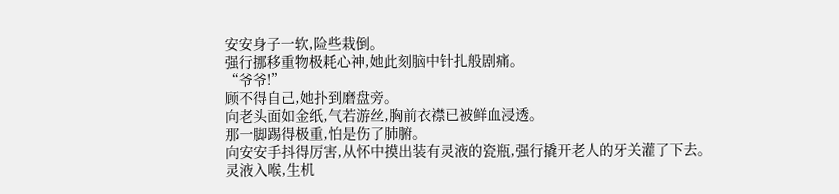安安身子一软,险些栽倒。
强行挪移重物极耗心神,她此刻脑中针扎般剧痛。
“爷爷!”
顾不得自己,她扑到磨盘旁。
向老头面如金纸,气若游丝,胸前衣襟已被鲜血浸透。
那一脚踢得极重,怕是伤了肺腑。
向安安手抖得厉害,从怀中摸出装有灵液的瓷瓶,强行撬开老人的牙关灌了下去。
灵液入喉,生机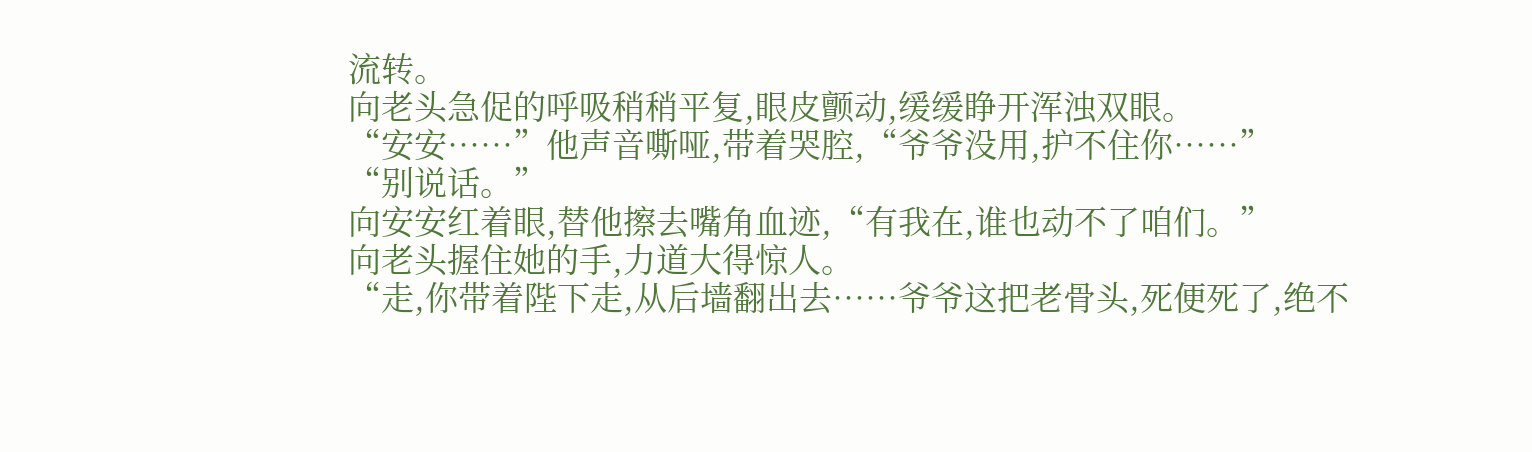流转。
向老头急促的呼吸稍稍平复,眼皮颤动,缓缓睁开浑浊双眼。
“安安……”他声音嘶哑,带着哭腔,“爷爷没用,护不住你……”
“别说话。”
向安安红着眼,替他擦去嘴角血迹,“有我在,谁也动不了咱们。”
向老头握住她的手,力道大得惊人。
“走,你带着陛下走,从后墙翻出去……爷爷这把老骨头,死便死了,绝不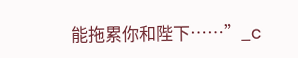能拖累你和陛下……”_c